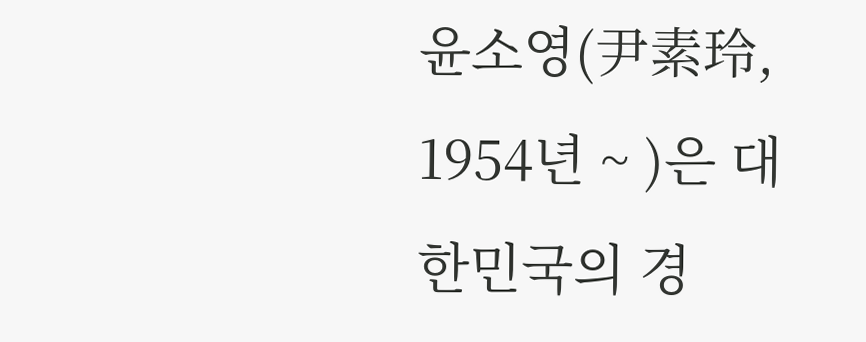윤소영(尹素玲, 1954년 ~ )은 대한민국의 경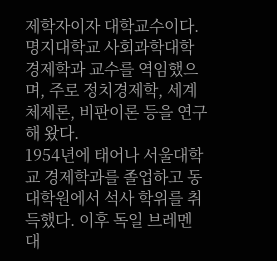제학자이자 대학교수이다. 명지대학교 사회과학대학 경제학과 교수를 역임했으며, 주로 정치경제학, 세계체제론, 비판이론 등을 연구해 왔다.
1954년에 태어나 서울대학교 경제학과를 졸업하고 동 대학원에서 석사 학위를 취득했다. 이후 독일 브레멘 대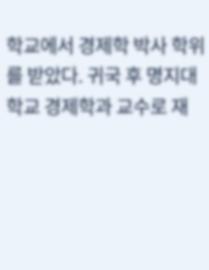학교에서 경제학 박사 학위를 받았다. 귀국 후 명지대학교 경제학과 교수로 재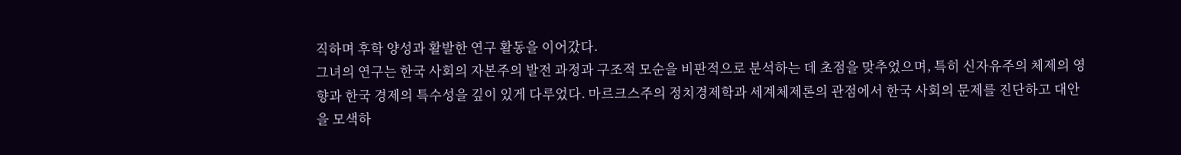직하며 후학 양성과 활발한 연구 활동을 이어갔다.
그녀의 연구는 한국 사회의 자본주의 발전 과정과 구조적 모순을 비판적으로 분석하는 데 초점을 맞추었으며, 특히 신자유주의 체제의 영향과 한국 경제의 특수성을 깊이 있게 다루었다. 마르크스주의 정치경제학과 세계체제론의 관점에서 한국 사회의 문제를 진단하고 대안을 모색하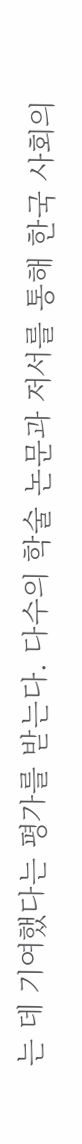는 데 기여했다는 평가를 받는다. 다수의 학술 논문과 저서를 통해 한국 사회의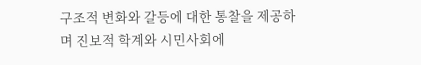구조적 변화와 갈등에 대한 통찰을 제공하며 진보적 학계와 시민사회에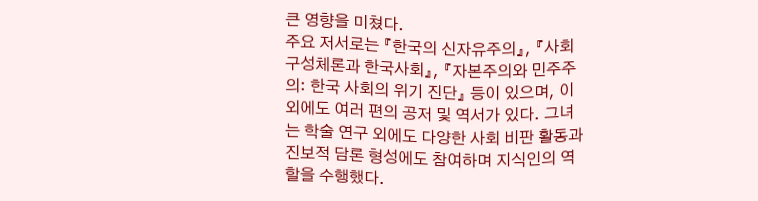큰 영향을 미쳤다.
주요 저서로는 『한국의 신자유주의』, 『사회구성체론과 한국사회』, 『자본주의와 민주주의: 한국 사회의 위기 진단』 등이 있으며, 이 외에도 여러 편의 공저 및 역서가 있다. 그녀는 학술 연구 외에도 다양한 사회 비판 활동과 진보적 담론 형성에도 참여하며 지식인의 역할을 수행했다.